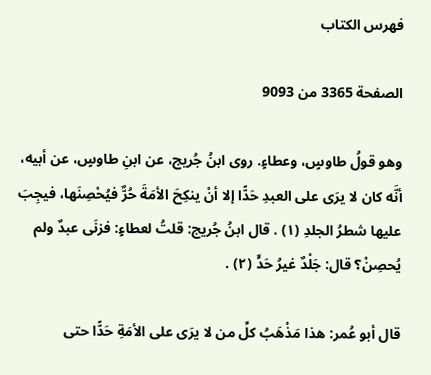فهرس الكتاب

الصفحة 3365 من 9093

وهو قولُ طاوسٍ، وعطاءٍ. روى ابنُ جُريج، عن ابنِ طاوسٍ، عن أبيه، أنَّه كان لا يرَى على العبدِ حَدًّا إلا أنْ ينكِحَ الأمَةَ حُرٌّ فيُحْصِنَها، فيجِبَ عليها شطرُ الجلدِ (١) . قال ابنُ جُريج: قلتُ لعطاءٍ: فزنَى عبدٌ ولم يُحصِنْ؟ قال: جَلْدٌ غيرُ حَدٍّ (٢) .

قال أبو عُمر: هذا مَذْهَبُ كلِّ من لا يرَى على الأمَةِ حَدًّا حتى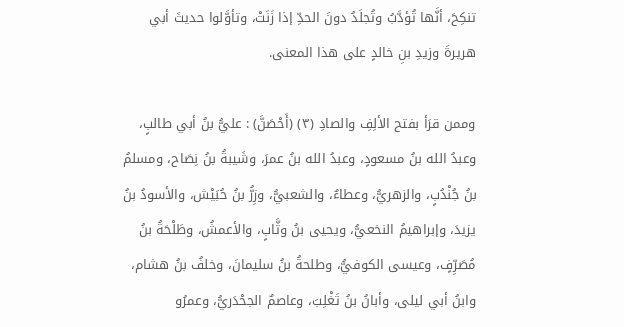تنكِحَ، أنَّها تُؤدَّبُ وتُجلَدُ دونَ الحدِّ إذا زَنَتْ، وتأوَّلوا حديثَ أبي هريرةَ وزيدِ بنِ خالدٍ على هذا المعنى.

وممن قرَأ بفتح الألِفِ والصادِ (٣) (أَحْصَنَّ) : عليُّ بنُ أبي طالبٍ، وعبدُ الله بنُ مسعودٍ، وعبدُ الله بنُ عمرَ، وشَيبةُ بنُ نِصَاح، ومسلمُ بنُ جُنْدُبٍ، والزهريُّ، وعطاءٌ، والشعبيُّ، وزِرُّ بنُ حُبَيْش، والأسودُ بنُ يزيدَ، وإبراهيمُ النخعيُّ، ويحيى بنُ وثَّابٍ، والأعمشُ، وطَلْحَةُ بنُ مُصَرِّفٍ، وعيسى الكوفيُّ، وطلحةُ بنُ سليمانَ، وخلفُ بنُ هشام، وابنُ أبي ليلى، وأبانُ بنُ تَغْلِبَ، وعاصمٌ الجحْدَريُّ، وعمرُو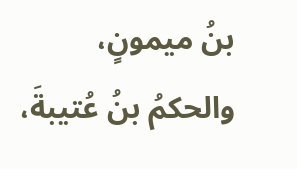بنُ ميمونٍ، والحكمُ بنُ عُتيبةَ،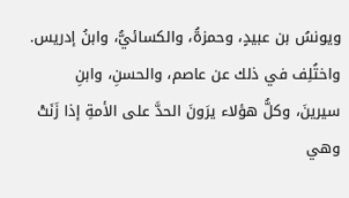ويونسُ بن عبيدٍ، وحمزةُ، والكسائيُّ، وابنُ إدريس. واختُلِف في ذلك عن عاصم، والحسنِ، وابنِ سيرينَ، وكلُّ هؤلاء يرَونَ الحدَّ على الأمةِ إذا زَنَتْ وهي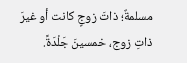مسلمةٌ؛ ذاتَ زوجٍ كانت أو غيرَ ذاتِ زوج، خمسينَ جَلْدَةً.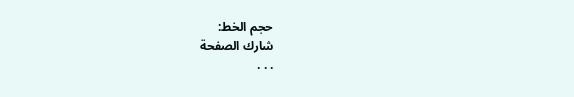حجم الخط:
شارك الصفحة
. . .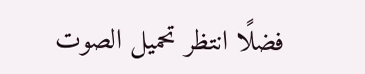فضلًا انتظر تحميل الصوت